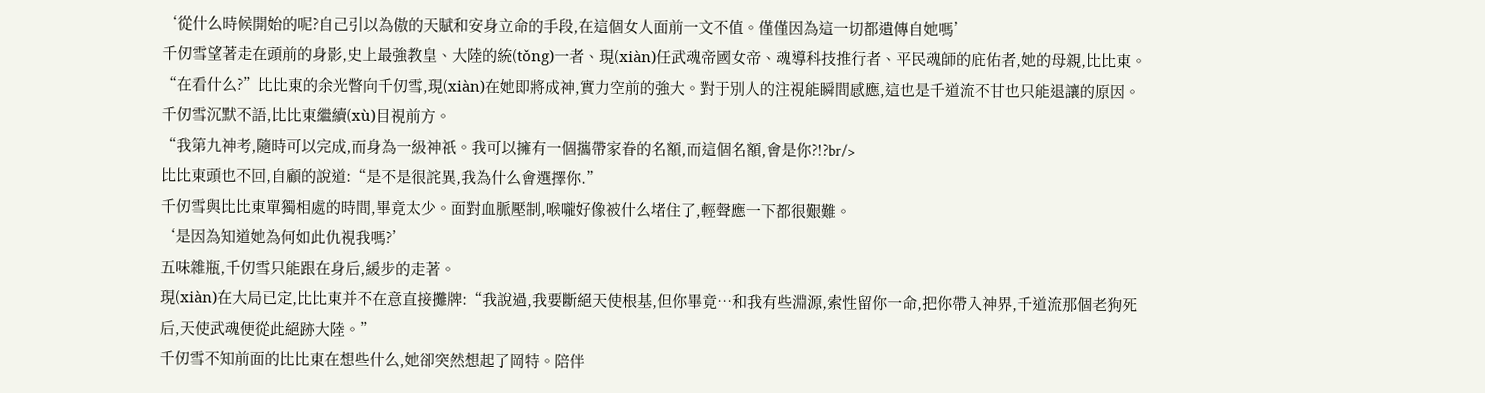‘從什么時候開始的呢?自己引以為傲的天賦和安身立命的手段,在這個女人面前一文不值。僅僅因為這一切都遺傳自她嗎’
千仞雪望著走在頭前的身影,史上最強教皇、大陸的統(tǒng)一者、現(xiàn)任武魂帝國女帝、魂導科技推行者、平民魂師的庇佑者,她的母親,比比東。
“在看什么?”比比東的余光瞥向千仞雪,現(xiàn)在她即將成神,實力空前的強大。對于別人的注視能瞬間感應,這也是千道流不甘也只能退讓的原因。
千仞雪沉默不語,比比東繼續(xù)目視前方。
“我第九神考,隨時可以完成,而身為一級神祇。我可以擁有一個攜帶家眷的名額,而這個名額,會是你?!?br/>
比比東頭也不回,自顧的說道:“是不是很詫異,我為什么會選擇你.”
千仞雪與比比東單獨相處的時間,畢竟太少。面對血脈壓制,喉嚨好像被什么堵住了,輕聲應一下都很艱難。
‘是因為知道她為何如此仇視我嗎?’
五味雜瓶,千仞雪只能跟在身后,緩步的走著。
現(xiàn)在大局已定,比比東并不在意直接攤牌:“我說過,我要斷絕天使根基,但你畢竟…和我有些淵源,索性留你一命,把你帶入神界,千道流那個老狗死后,天使武魂便從此絕跡大陸。”
千仞雪不知前面的比比東在想些什么,她卻突然想起了岡特。陪伴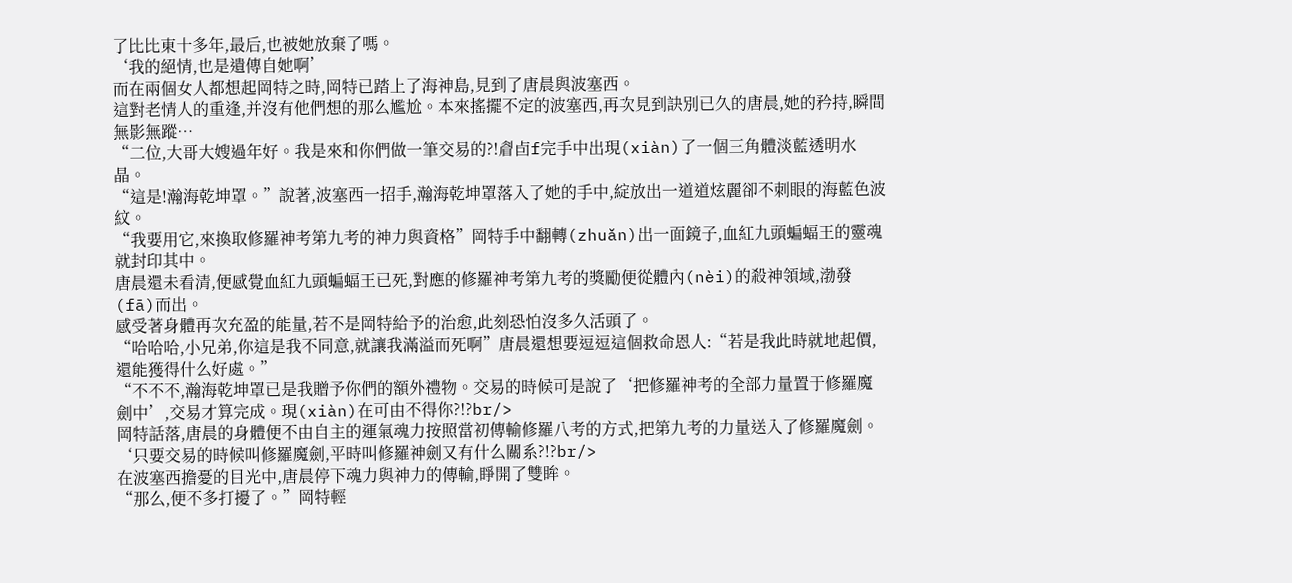了比比東十多年,最后,也被她放棄了嗎。
‘我的絕情,也是遺傳自她啊’
而在兩個女人都想起岡特之時,岡特已踏上了海神島,見到了唐晨與波塞西。
這對老情人的重逢,并沒有他們想的那么尷尬。本來搖擺不定的波塞西,再次見到訣別已久的唐晨,她的矜持,瞬間無影無蹤…
“二位,大哥大嫂過年好。我是來和你們做一筆交易的?!睂卣f完手中出現(xiàn)了一個三角體淡藍透明水晶。
“這是!瀚海乾坤罩。”說著,波塞西一招手,瀚海乾坤罩落入了她的手中,綻放出一道道炫麗卻不刺眼的海藍色波紋。
“我要用它,來換取修羅神考第九考的神力與資格”岡特手中翻轉(zhuǎn)出一面鏡子,血紅九頭蝙蝠王的靈魂就封印其中。
唐晨還未看清,便感覺血紅九頭蝙蝠王已死,對應的修羅神考第九考的獎勵便從體內(nèi)的殺神領域,渤發(fā)而出。
感受著身體再次充盈的能量,若不是岡特給予的治愈,此刻恐怕沒多久活頭了。
“哈哈哈,小兄弟,你這是我不同意,就讓我滿溢而死啊”唐晨還想要逗逗這個救命恩人:“若是我此時就地起價,還能獲得什么好處。”
“不不不,瀚海乾坤罩已是我贈予你們的額外禮物。交易的時候可是說了‘把修羅神考的全部力量置于修羅魔劍中’,交易才算完成。現(xiàn)在可由不得你?!?br/>
岡特話落,唐晨的身體便不由自主的運氣魂力按照當初傳輸修羅八考的方式,把第九考的力量送入了修羅魔劍。
‘只要交易的時候叫修羅魔劍,平時叫修羅神劍又有什么關系?!?br/>
在波塞西擔憂的目光中,唐晨停下魂力與神力的傳輸,睜開了雙眸。
“那么,便不多打擾了。”岡特輕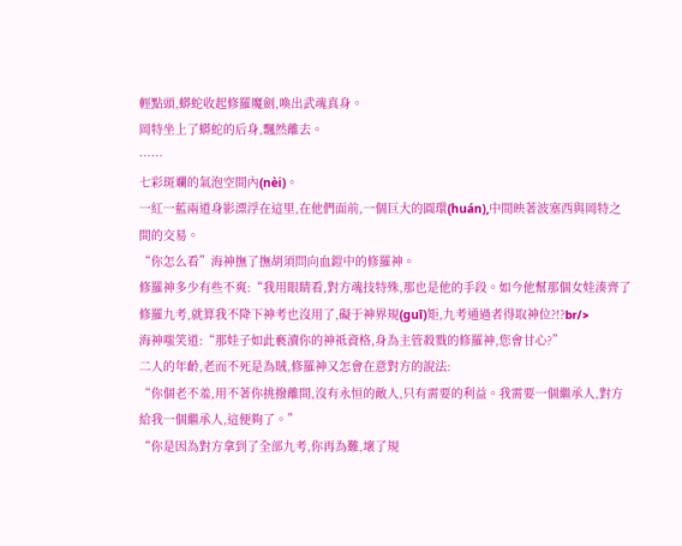輕點頭,蟒蛇收起修羅魔劍,喚出武魂真身。
岡特坐上了蟒蛇的后身,飄然離去。
······
七彩斑斕的氣泡空間內(nèi)。
一紅一藍兩道身影漂浮在這里,在他們面前,一個巨大的圓環(huán),中間映著波塞西與岡特之間的交易。
“你怎么看”海神撫了撫胡須問向血鎧中的修羅神。
修羅神多少有些不爽:“我用眼睛看,對方魂技特殊,那也是他的手段。如今他幫那個女娃湊齊了修羅九考,就算我不降下神考也沒用了,礙于神界規(guī)矩,九考通過者得取神位?!?br/>
海神嗤笑道:“那娃子如此褻瀆你的神祗資格,身為主管殺戮的修羅神,您會甘心?”
二人的年齡,老而不死是為賊,修羅神又怎會在意對方的說法:
“你個老不羞,用不著你挑撥離間,沒有永恒的敵人,只有需要的利益。我需要一個繼承人,對方給我一個繼承人,這便夠了。”
“你是因為對方拿到了全部九考,你再為難,壞了規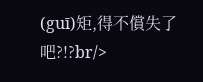(guī)矩,得不償失了吧?!?br/>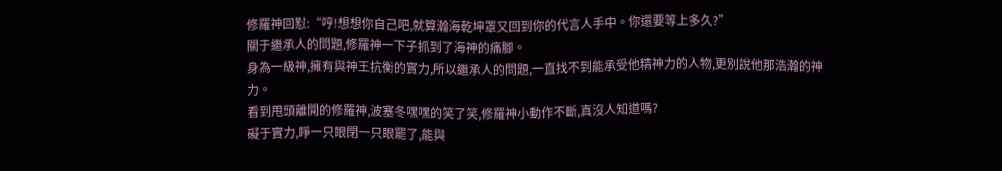修羅神回懟:“哼!想想你自己吧,就算瀚海乾坤罩又回到你的代言人手中。你還要等上多久?”
關于繼承人的問題,修羅神一下子抓到了海神的痛腳。
身為一級神,擁有與神王抗衡的實力,所以繼承人的問題,一直找不到能承受他精神力的人物,更別說他那浩瀚的神力。
看到甩頭離開的修羅神,波塞冬嘿嘿的笑了笑,修羅神小動作不斷,真沒人知道嗎?
礙于實力,睜一只眼閉一只眼罷了,能與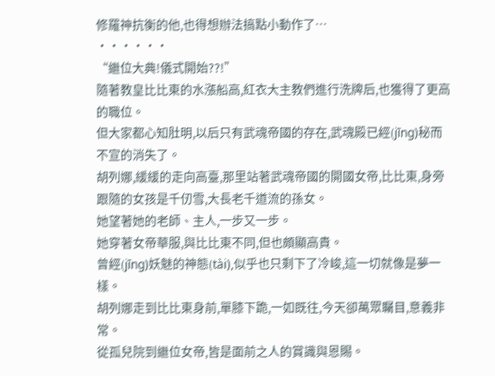修羅神抗衡的他,也得想辦法搞點小動作了…
······
“繼位大典!儀式開始??!”
隨著教皇比比東的水漲船高,紅衣大主教們進行洗牌后,也獲得了更高的職位。
但大家都心知肚明,以后只有武魂帝國的存在,武魂殿已經(jīng)秘而不宣的消失了。
胡列娜,緩緩的走向高臺,那里站著武魂帝國的開國女帝,比比東,身旁跟隨的女孩是千仞雪,大長老千道流的孫女。
她望著她的老師、主人,一步又一步。
她穿著女帝華服,與比比東不同,但也頗顯高貴。
曾經(jīng)妖魅的神態(tài),似乎也只剩下了冷峻,這一切就像是夢一樣。
胡列娜走到比比東身前,單膝下跪,一如既往,今天卻萬眾矚目,意義非常。
從孤兒院到繼位女帝,皆是面前之人的賞識與恩賜。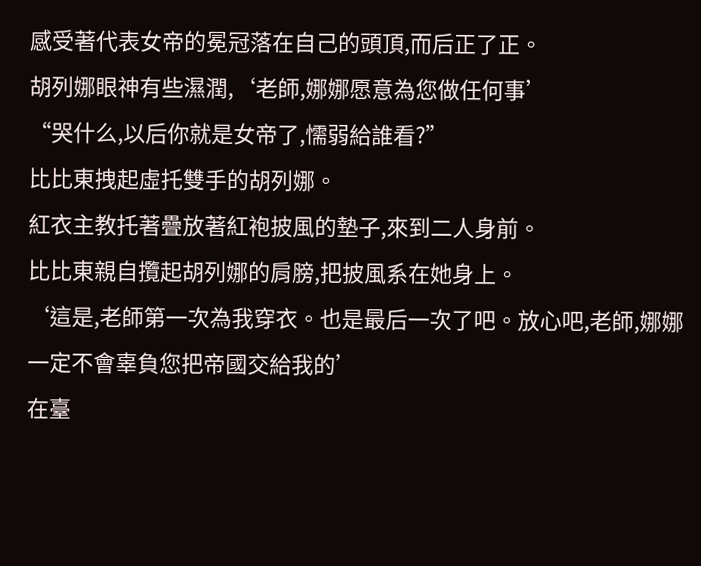感受著代表女帝的冕冠落在自己的頭頂,而后正了正。
胡列娜眼神有些濕潤,‘老師,娜娜愿意為您做任何事’
“哭什么,以后你就是女帝了,懦弱給誰看?”
比比東拽起虛托雙手的胡列娜。
紅衣主教托著疊放著紅袍披風的墊子,來到二人身前。
比比東親自攬起胡列娜的肩膀,把披風系在她身上。
‘這是,老師第一次為我穿衣。也是最后一次了吧。放心吧,老師,娜娜一定不會辜負您把帝國交給我的’
在臺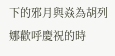下的邪月與焱為胡列娜歡呼慶祝的時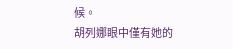候。
胡列娜眼中僅有她的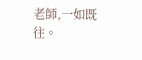老師,一如既往。